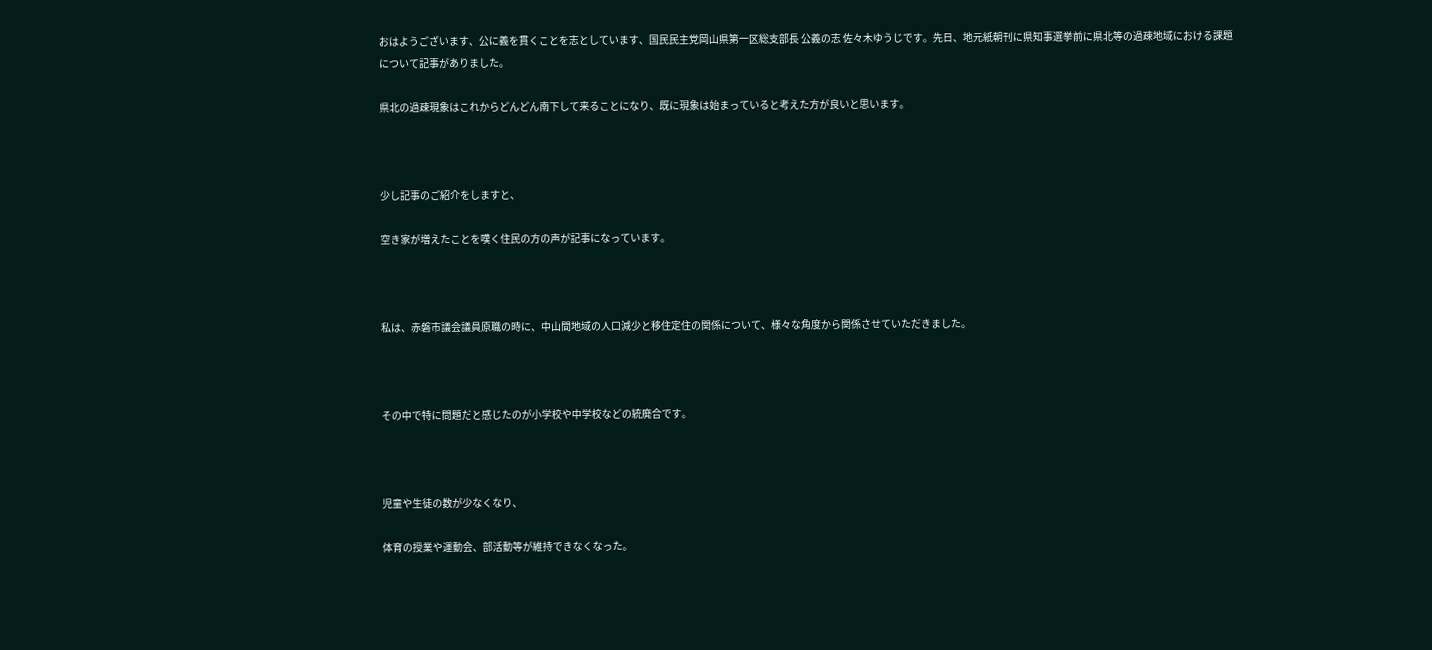おはようございます、公に義を貫くことを志としています、国民民主党岡山県第一区総支部長 公義の志 佐々木ゆうじです。先日、地元紙朝刊に県知事選挙前に県北等の過疎地域における課題について記事がありました。

県北の過疎現象はこれからどんどん南下して来ることになり、既に現象は始まっていると考えた方が良いと思います。



少し記事のご紹介をしますと、

空き家が増えたことを嘆く住民の方の声が記事になっています。



私は、赤磐市議会議員原職の時に、中山間地域の人口減少と移住定住の関係について、様々な角度から関係させていただきました。



その中で特に問題だと感じたのが小学校や中学校などの統廃合です。



児童や生徒の数が少なくなり、

体育の授業や運動会、部活動等が維持できなくなった。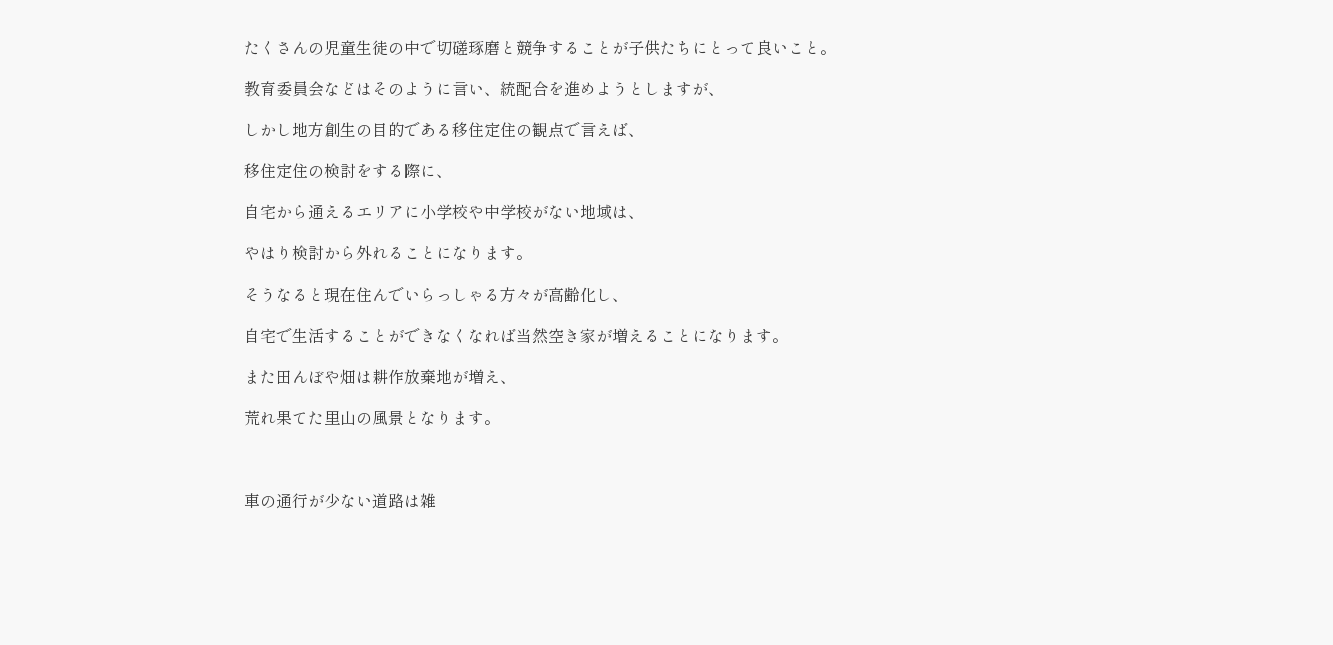たくさんの児童生徒の中で切磋琢磨と競争することが子供たちにとって良いこと。

教育委員会などはそのように言い、統配合を進めようとしますが、

しかし地方創生の目的である移住定住の観点で言えば、

移住定住の検討をする際に、

自宅から通えるエリアに小学校や中学校がない地域は、

やはり検討から外れることになります。

そうなると現在住んでいらっしゃる方々が高齢化し、

自宅で生活することができなくなれば当然空き家が増えることになります。

また田んぼや畑は耕作放棄地が増え、

荒れ果てた里山の風景となります。



車の通行が少ない道路は雑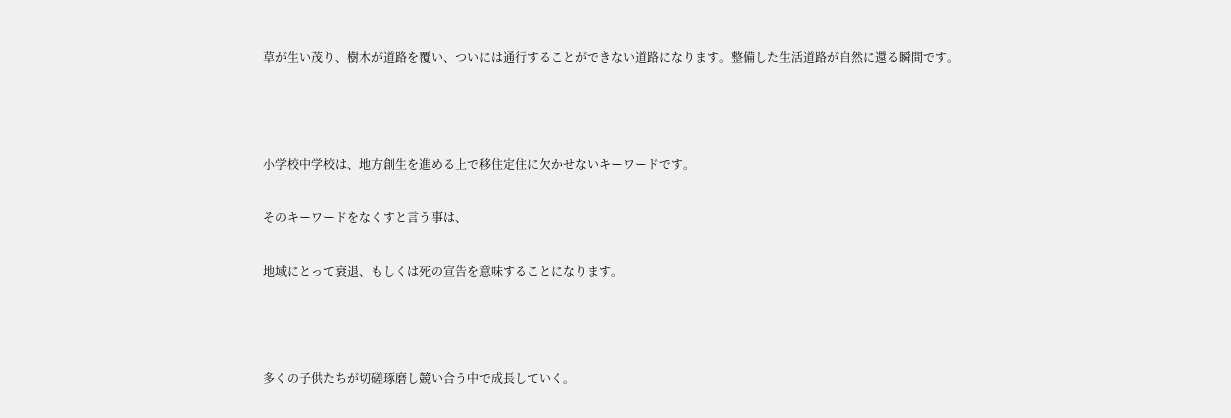草が生い茂り、樹木が道路を覆い、ついには通行することができない道路になります。整備した生活道路が自然に還る瞬間です。



小学校中学校は、地方創生を進める上で移住定住に欠かせないキーワードです。

そのキーワードをなくすと言う事は、

地域にとって衰退、もしくは死の宣告を意味することになります。



多くの子供たちが切磋琢磨し競い合う中で成長していく。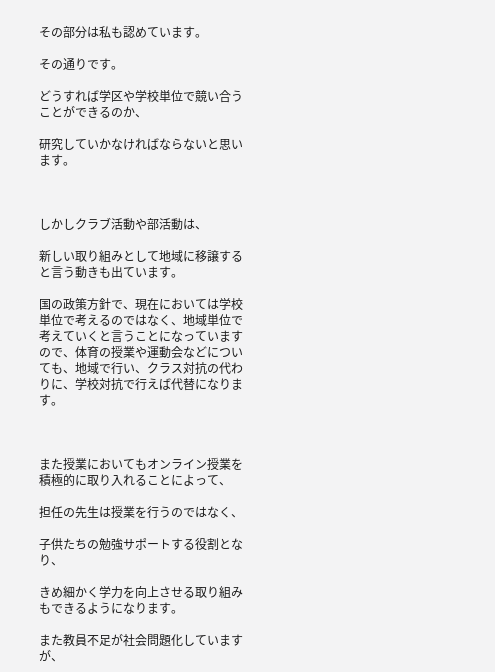その部分は私も認めています。

その通りです。

どうすれば学区や学校単位で競い合うことができるのか、

研究していかなければならないと思います。



しかしクラブ活動や部活動は、

新しい取り組みとして地域に移譲すると言う動きも出ています。

国の政策方針で、現在においては学校単位で考えるのではなく、地域単位で考えていくと言うことになっていますので、体育の授業や運動会などについても、地域で行い、クラス対抗の代わりに、学校対抗で行えば代替になります。



また授業においてもオンライン授業を積極的に取り入れることによって、

担任の先生は授業を行うのではなく、

子供たちの勉強サポートする役割となり、

きめ細かく学力を向上させる取り組みもできるようになります。

また教員不足が社会問題化していますが、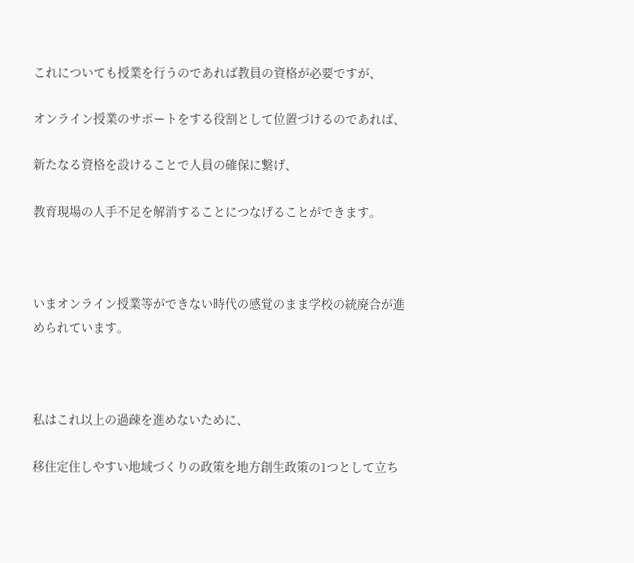これについても授業を行うのであれば教員の資格が必要ですが、

オンライン授業のサポートをする役割として位置づけるのであれば、

新たなる資格を設けることで人員の確保に繋げ、

教育現場の人手不足を解消することにつなげることができます。



いまオンライン授業等ができない時代の感覚のまま学校の統廃合が進められています。



私はこれ以上の過疎を進めないために、

移住定住しやすい地域づくりの政策を地方創生政策の1つとして立ち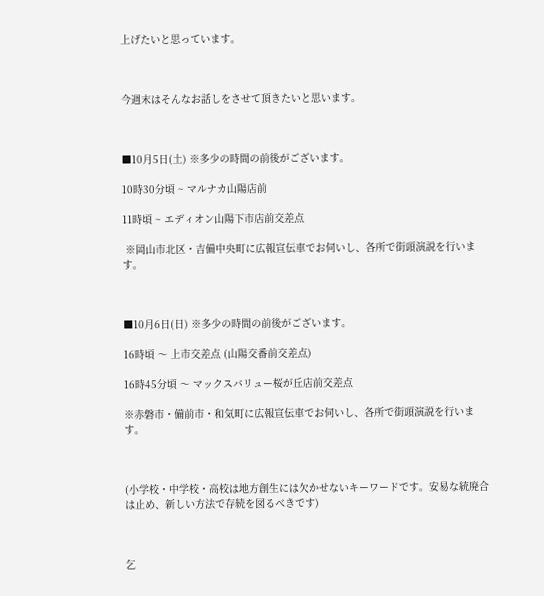上げたいと思っています。



今週末はそんなお話しをさせて頂きたいと思います。



■10月5日(土) ※多少の時間の前後がございます。

10時30分頃 ~ マルナカ山陽店前

11時頃 ~ エディオン山陽下市店前交差点

 ※岡山市北区・吉備中央町に広報宣伝車でお伺いし、各所で街頭演説を行います。



■10月6日(日) ※多少の時間の前後がございます。

16時頃 〜 上市交差点 (山陽交番前交差点)

16時45分頃 〜 マックスバリュー桜が丘店前交差点

※赤磐市・備前市・和気町に広報宣伝車でお伺いし、各所で街頭演説を行います。



(小学校・中学校・高校は地方創生には欠かせないキーワードです。安易な統廃合は止め、新しい方法で存続を図るべきです)



乞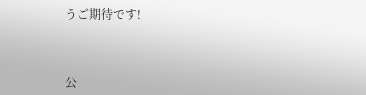うご期待です!



公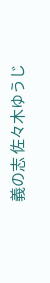義の志 佐々木ゆうじ